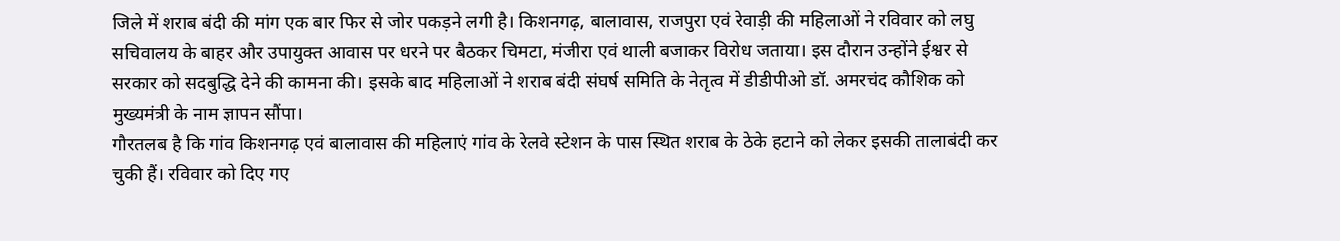जिले में शराब बंदी की मांग एक बार फिर से जोर पकड़ने लगी है। किशनगढ़, बालावास, राजपुरा एवं रेवाड़ी की महिलाओं ने रविवार को लघु सचिवालय के बाहर और उपायुक्त आवास पर धरने पर बैठकर चिमटा, मंजीरा एवं थाली बजाकर विरोध जताया। इस दौरान उन्होंने ईश्वर से सरकार को सदबुद्धि देने की कामना की। इसके बाद महिलाओं ने शराब बंदी संघर्ष समिति के नेतृत्व में डीडीपीओ डॉ. अमरचंद कौशिक को मुख्यमंत्री के नाम ज्ञापन सौंपा।
गौरतलब है कि गांव किशनगढ़ एवं बालावास की महिलाएं गांव के रेलवे स्टेशन के पास स्थित शराब के ठेके हटाने को लेकर इसकी तालाबंदी कर चुकी हैं। रविवार को दिए गए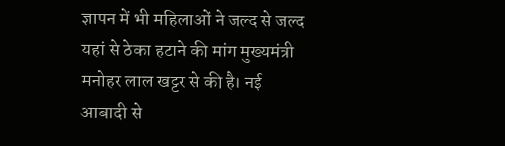ज्ञापन में भी महिलाओं ने जल्द से जल्द यहां से ठेका हटाने की मांग मुख्यमंत्री मनोहर लाल खट्टर से की है। नई आबादी से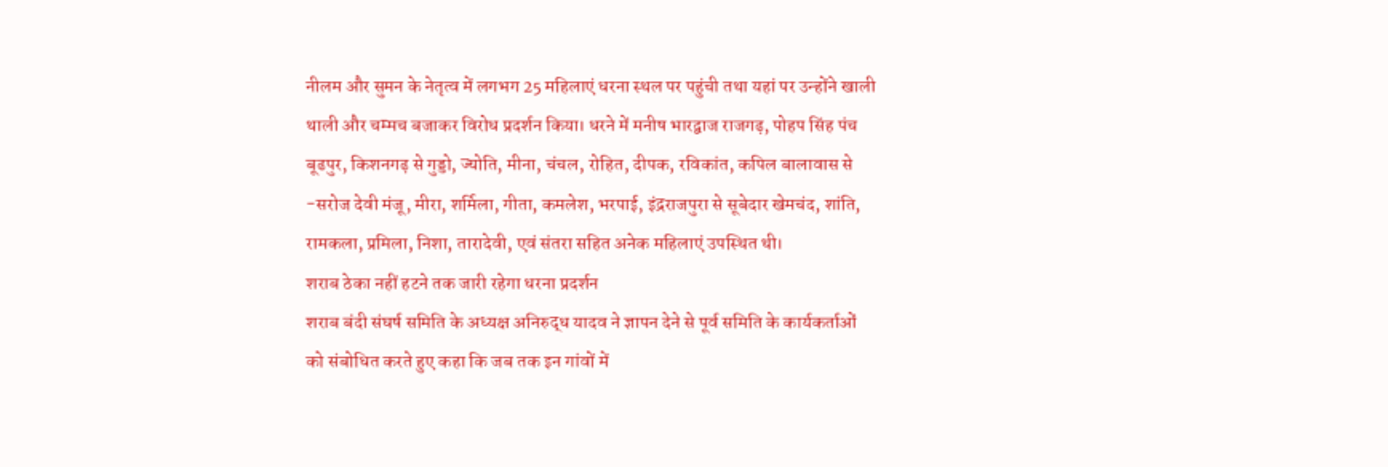नीलम और सुमन के नेतृत्व में लगभग 25 महिलाएं धरना स्थल पर पहुंची तथा यहां पर उन्होंने खाली थाली और चम्मच बजाकर विरोध प्रदर्शन किया। धरने में मनीष भारद्वाज राजगढ़, पोहप सिंह पंच बूढपुर, किशनगढ़ से गुड्डो, ज्योति, मीना, चंचल, रोहित, दीपक, रविकांत, कपिल बालावास से -सरोज देवी मंजू, मीरा, शर्मिला, गीता, कमलेश, भरपाई, इंद्रराजपुरा से सूबेदार खेमचंद, शांति, रामकला, प्रमिला, निशा, तारादेवी, एवं संतरा सहित अनेक महिलाएं उपस्थित थी।
शराब ठेका नहीं हटने तक जारी रहेगा धरना प्रदर्शन
शराब बंदी संघर्ष समिति के अध्यक्ष अनिरुद्ध यादव ने ज्ञापन देने से पूर्व समिति के कार्यकर्ताओं को संबोधित करते हुए कहा कि जब तक इन गांवों में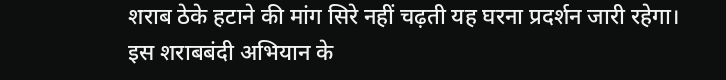शराब ठेके हटाने की मांग सिरे नहीं चढ़ती यह घरना प्रदर्शन जारी रहेगा। इस शराबबंदी अभियान के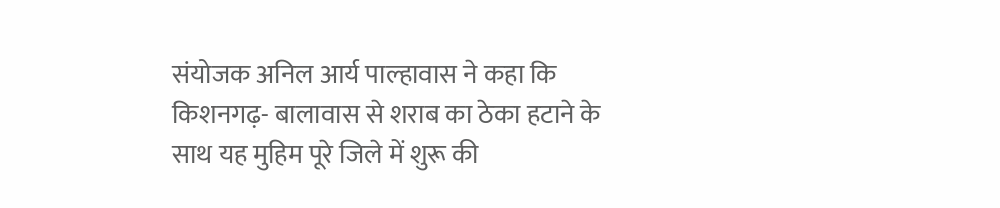संयोजक अनिल आर्य पाल्हावास ने कहा कि किशनगढ़- बालावास से शराब का ठेका हटाने के साथ यह मुहिम पूरे जिले में शुरू की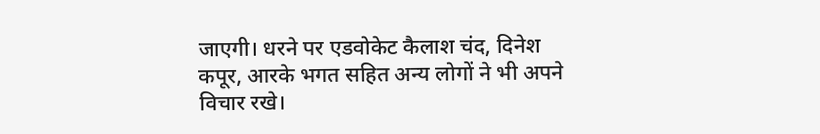जाएगी। धरने पर एडवोकेट कैलाश चंद, दिनेश कपूर, आरके भगत सहित अन्य लोगों ने भी अपने विचार रखे।